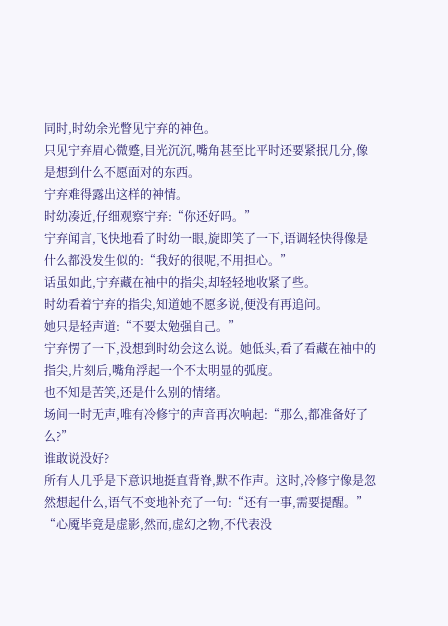同时,时幼余光瞥见宁弃的神色。
只见宁弃眉心微蹙,目光沉沉,嘴角甚至比平时还要紧抿几分,像是想到什么不愿面对的东西。
宁弃难得露出这样的神情。
时幼凑近,仔细观察宁弃:“你还好吗。”
宁弃闻言,飞快地看了时幼一眼,旋即笑了一下,语调轻快得像是什么都没发生似的:“我好的很呢,不用担心。”
话虽如此,宁弃藏在袖中的指尖,却轻轻地收紧了些。
时幼看着宁弃的指尖,知道她不愿多说,便没有再追问。
她只是轻声道:“不要太勉强自己。”
宁弃愣了一下,没想到时幼会这么说。她低头,看了看藏在袖中的指尖,片刻后,嘴角浮起一个不太明显的弧度。
也不知是苦笑,还是什么别的情绪。
场间一时无声,唯有冷修宁的声音再次响起:“那么,都准备好了么?”
谁敢说没好?
所有人几乎是下意识地挺直背脊,默不作声。这时,冷修宁像是忽然想起什么,语气不变地补充了一句:“还有一事,需要提醒。”
“心魇毕竟是虚影,然而,虚幻之物,不代表没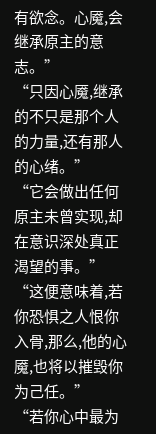有欲念。心魇,会继承原主的意志。”
“只因心魇,继承的不只是那个人的力量,还有那人的心绪。”
“它会做出任何原主未曾实现,却在意识深处真正渴望的事。”
“这便意味着,若你恐惧之人恨你入骨,那么,他的心魇,也将以摧毁你为己任。”
“若你心中最为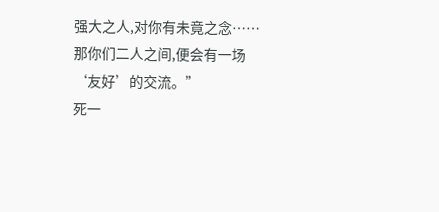强大之人,对你有未竟之念……那你们二人之间,便会有一场‘友好’的交流。”
死一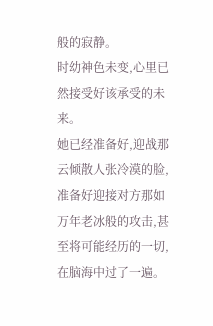般的寂静。
时幼神色未变,心里已然接受好该承受的未来。
她已经准备好,迎战那云倾散人张冷漠的脸,准备好迎接对方那如万年老冰般的攻击,甚至将可能经历的一切,在脑海中过了一遍。